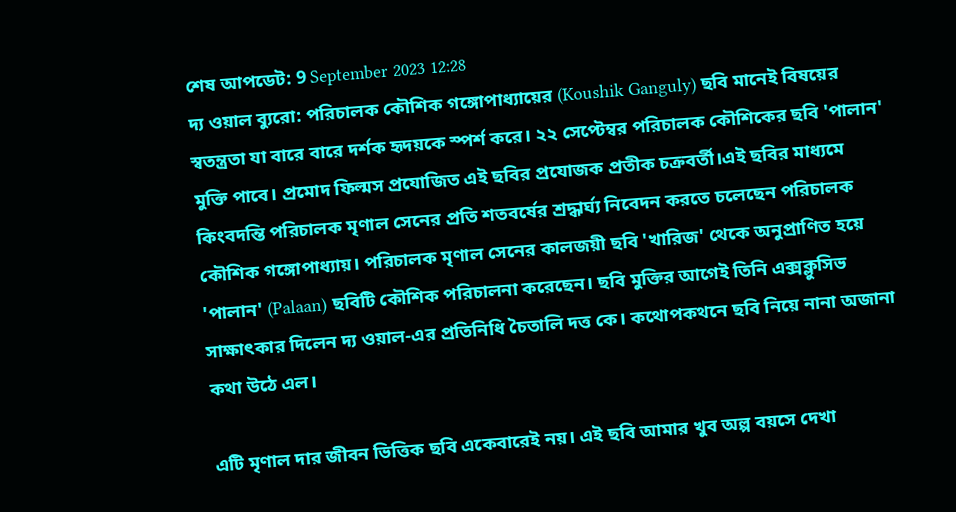শেষ আপডেট: 9 September 2023 12:28
দ্য ওয়াল ব্যুরো: পরিচালক কৌশিক গঙ্গোপাধ্যায়ের (Koushik Ganguly) ছবি মানেই বিষয়ের স্বতন্ত্রতা যা বারে বারে দর্শক হৃদয়কে স্পর্শ করে। ২২ সেপ্টেম্বর পরিচালক কৌশিকের ছবি 'পালান' মুক্তি পাবে। প্রমোদ ফিল্মস প্রযোজিত এই ছবির প্রযোজক প্রতীক চক্রবর্তী।এই ছবির মাধ্যমে কিংবদন্তি পরিচালক মৃণাল সেনের প্রতি শতবর্ষের শ্রদ্ধার্ঘ্য নিবেদন করতে চলেছেন পরিচালক কৌশিক গঙ্গোপাধ্যায়। পরিচালক মৃণাল সেনের কালজয়ী ছবি 'খারিজ' থেকে অনুপ্রাণিত হয়ে 'পালান' (Palaan) ছবিটি কৌশিক পরিচালনা করেছেন। ছবি মুক্তির আগেই তিনি এক্সক্লুসিভ সাক্ষাৎকার দিলেন দ্য ওয়াল-এর প্রতিনিধি চৈতালি দত্ত কে। কথোপকথনে ছবি নিয়ে নানা অজানা কথা উঠে এল।

এটি মৃণাল দার জীবন ভিত্তিক ছবি একেবারেই নয়। এই ছবি আমার খুব অল্প বয়সে দেখা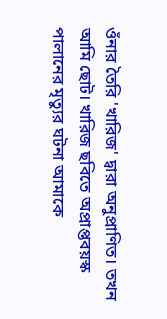ওঁনার তৈরি 'খারিজ' দ্বারা অনুপ্রাণিত। তখন আমি ছোট। খারিজ ছবিতে অপ্রাপ্তবয়স্ক পালানের মৃত্যুর ঘটনা আমাকে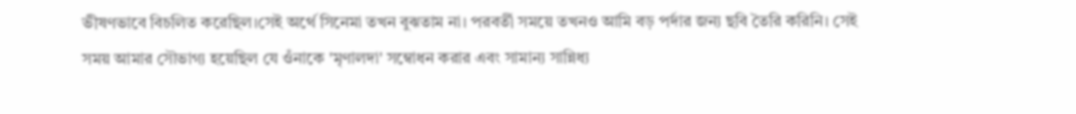ভীষণভাবে বিচলিত করেছিল।সেই অর্থে সিনেমা তখন বুঝতাম না। পরবর্তী সময়ে তখনও আমি বড় পর্দার জন্য ছবি তৈরি করিনি। সেই সময় আমার সৌভাগ্য হয়েছিল যে ওঁনাকে 'মৃণালদা' সম্বোধন করার এবং সামান্য সান্নিধ্য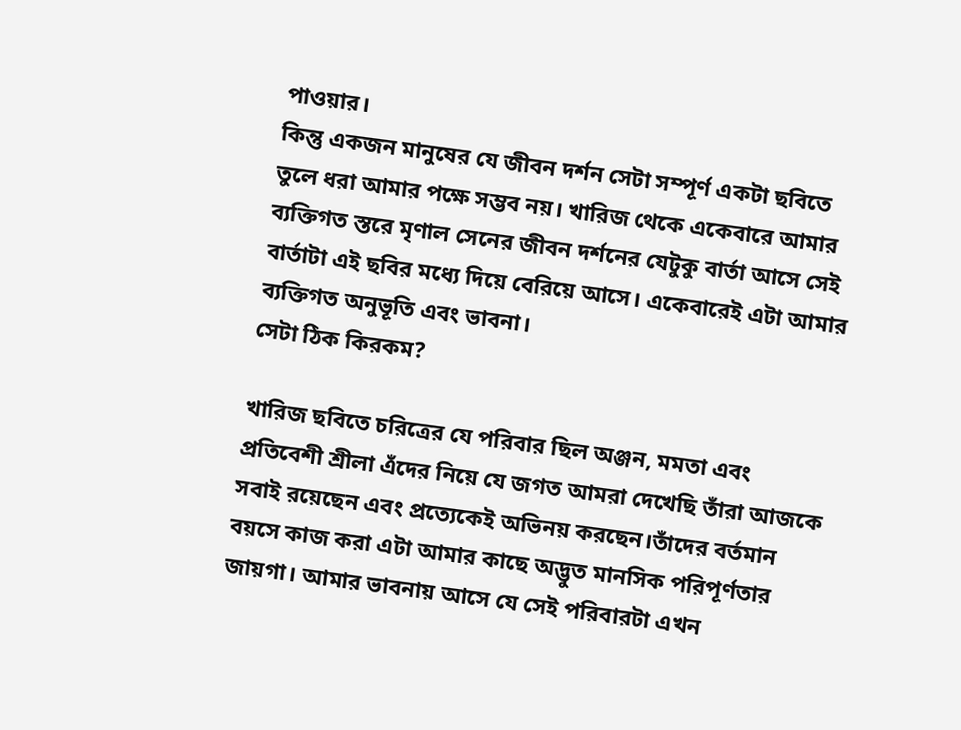পাওয়ার।
কিন্তু একজন মানুষের যে জীবন দর্শন সেটা সম্পূর্ণ একটা ছবিতে তুলে ধরা আমার পক্ষে সম্ভব নয়। খারিজ থেকে একেবারে আমার ব্যক্তিগত স্তরে মৃণাল সেনের জীবন দর্শনের যেটুকু বার্তা আসে সেই বার্তাটা এই ছবির মধ্যে দিয়ে বেরিয়ে আসে। একেবারেই এটা আমার ব্যক্তিগত অনুভূতি এবং ভাবনা।
সেটা ঠিক কিরকম?

খারিজ ছবিতে চরিত্রের যে পরিবার ছিল অঞ্জন, মমতা এবং প্রতিবেশী শ্রীলা এঁদের নিয়ে যে জগত আমরা দেখেছি তাঁরা আজকে সবাই রয়েছেন এবং প্রত্যেকেই অভিনয় করছেন।তাঁদের বর্তমান বয়সে কাজ করা এটা আমার কাছে অদ্ভুত মানসিক পরিপূর্ণতার জায়গা। আমার ভাবনায় আসে যে সেই পরিবারটা এখন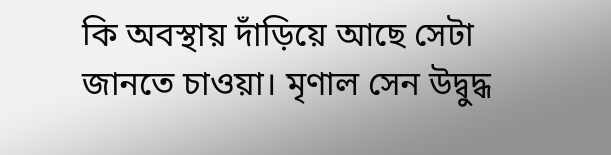কি অবস্থায় দাঁড়িয়ে আছে সেটা জানতে চাওয়া। মৃণাল সেন উদ্বুদ্ধ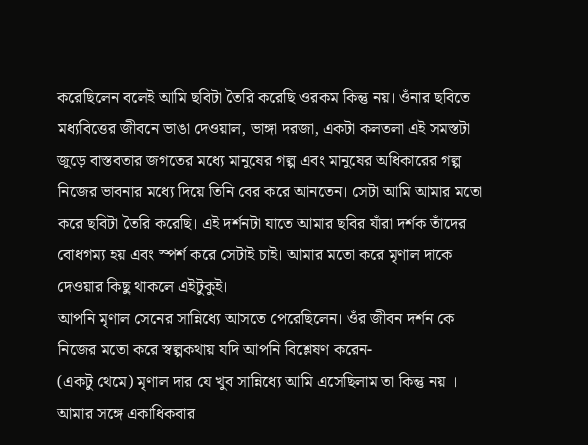করেছিলেন বলেই আমি ছবিটা তৈরি করেছি ওরকম কিন্তু নয়। ওঁনার ছবিতে মধ্যবিত্তের জীবনে ভাঙা দেওয়াল, ভাঙ্গা দরজা, একটা কলতলা এই সমস্তটা জুড়ে বাস্তবতার জগতের মধ্যে মানুষের গল্প এবং মানুষের অধিকারের গল্প নিজের ভাবনার মধ্যে দিয়ে তিনি বের করে আনতেন। সেটা আমি আমার মতো করে ছবিটা তৈরি করেছি। এই দর্শনটা যাতে আমার ছবির যাঁরা দর্শক তাঁদের বোধগম্য হয় এবং স্পর্শ করে সেটাই চাই। আমার মতো করে মৃণাল দাকে দেওয়ার কিছু থাকলে এইটুকুই।
আপনি মৃণাল সেনের সান্নিধ্যে আসতে পেরেছিলেন। ওঁর জীবন দর্শন কে নিজের মতো করে স্বল্পকথায় যদি আপনি বিশ্লেষণ করেন-
(একটু থেমে) মৃণাল দার যে খুব সান্নিধ্যে আমি এসেছিলাম তা কিন্তু নয় । আমার সঙ্গে একাধিকবার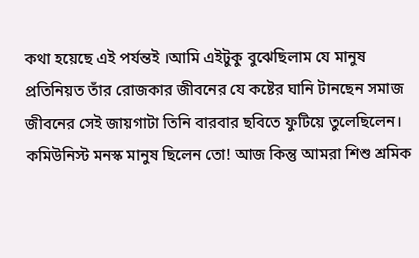কথা হয়েছে এই পর্যন্তই ।আমি এইটুকু বুঝেছিলাম যে মানুষ প্রতিনিয়ত তাঁর রোজকার জীবনের যে কষ্টের ঘানি টানছেন সমাজ জীবনের সেই জায়গাটা তিনি বারবার ছবিতে ফুটিয়ে তুলেছিলেন। কমিউনিস্ট মনস্ক মানুষ ছিলেন তো! আজ কিন্তু আমরা শিশু শ্রমিক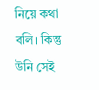নিয়ে কথা বলি। কিন্তু উনি সেই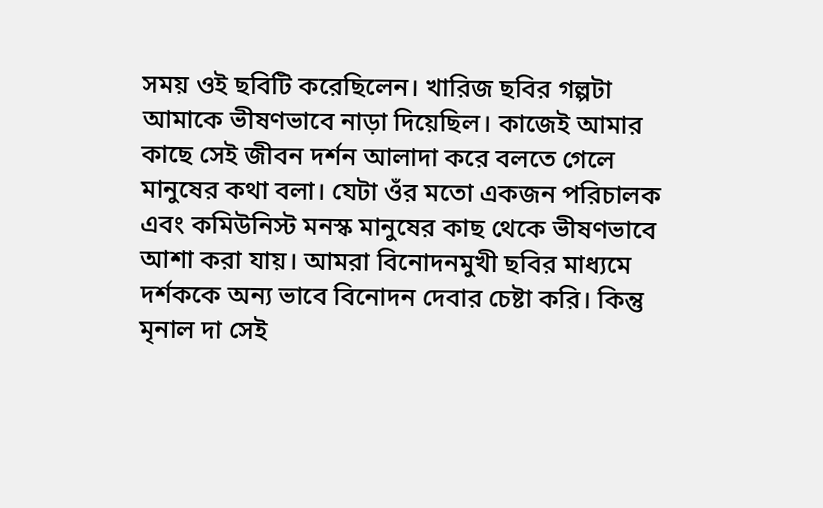সময় ওই ছবিটি করেছিলেন। খারিজ ছবির গল্পটা আমাকে ভীষণভাবে নাড়া দিয়েছিল। কাজেই আমার কাছে সেই জীবন দর্শন আলাদা করে বলতে গেলে মানুষের কথা বলা। যেটা ওঁর মতো একজন পরিচালক এবং কমিউনিস্ট মনস্ক মানুষের কাছ থেকে ভীষণভাবে আশা করা যায়। আমরা বিনোদনমুখী ছবির মাধ্যমে দর্শককে অন্য ভাবে বিনোদন দেবার চেষ্টা করি। কিন্তু মৃনাল দা সেই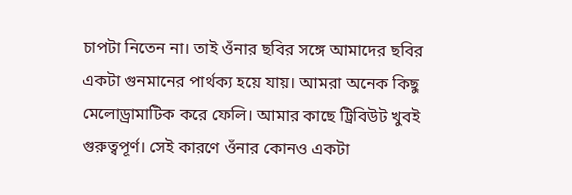চাপটা নিতেন না। তাই ওঁনার ছবির সঙ্গে আমাদের ছবির একটা গুনমানের পার্থক্য হয়ে যায়। আমরা অনেক কিছু মেলোড্রামাটিক করে ফেলি। আমার কাছে ট্রিবিউট খুবই গুরুত্বপূর্ণ। সেই কারণে ওঁনার কোনও একটা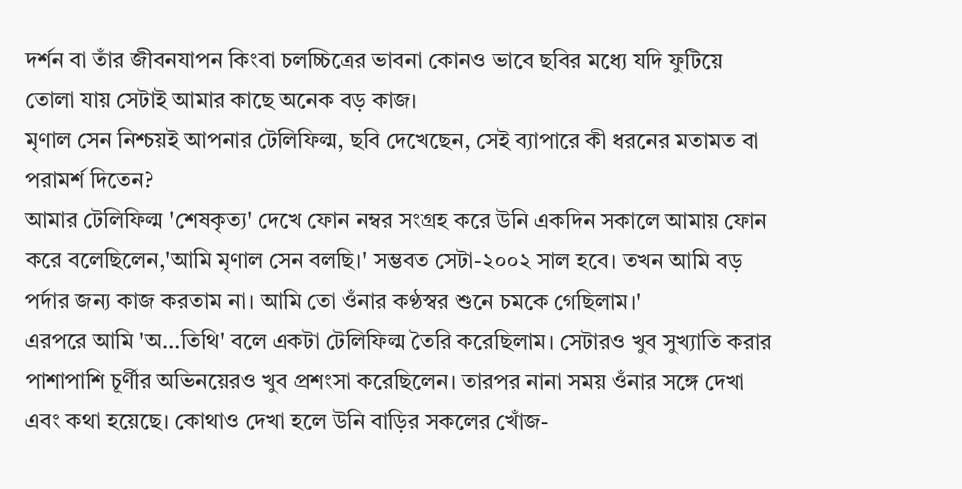দর্শন বা তাঁর জীবনযাপন কিংবা চলচ্চিত্রের ভাবনা কোনও ভাবে ছবির মধ্যে যদি ফুটিয়ে তোলা যায় সেটাই আমার কাছে অনেক বড় কাজ।
মৃণাল সেন নিশ্চয়ই আপনার টেলিফিল্ম, ছবি দেখেছেন, সেই ব্যাপারে কী ধরনের মতামত বা পরামর্শ দিতেন?
আমার টেলিফিল্ম 'শেষকৃত্য' দেখে ফোন নম্বর সংগ্রহ করে উনি একদিন সকালে আমায় ফোন করে বলেছিলেন,'আমি মৃণাল সেন বলছি।' সম্ভবত সেটা-২০০২ সাল হবে। তখন আমি বড় পর্দার জন্য কাজ করতাম না। আমি তো ওঁনার কণ্ঠস্বর শুনে চমকে গেছিলাম।'
এরপরে আমি 'অ…তিথি' বলে একটা টেলিফিল্ম তৈরি করেছিলাম। সেটারও খুব সুখ্যাতি করার পাশাপাশি চূর্ণীর অভিনয়েরও খুব প্রশংসা করেছিলেন। তারপর নানা সময় ওঁনার সঙ্গে দেখা এবং কথা হয়েছে। কোথাও দেখা হলে উনি বাড়ির সকলের খোঁজ-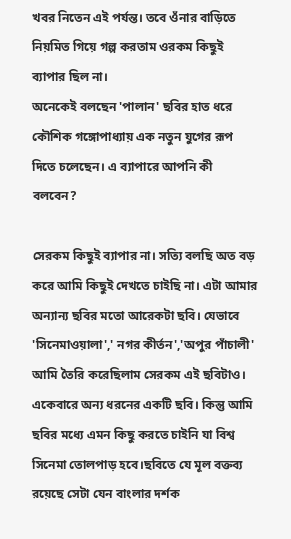খবর নিতেন এই পর্যন্ত। তবে ওঁনার বাড়িতে নিয়মিত গিয়ে গল্প করতাম ওরকম কিছুই ব্যাপার ছিল না।
অনেকেই বলছেন 'পালান' ছবির হাত ধরে কৌশিক গঙ্গোপাধ্যায় এক নতুন যুগের রূপ দিতে চলেছেন। এ ব্যাপারে আপনি কী বলবেন?

সেরকম কিছুই ব্যাপার না। সত্যি বলছি অত বড় করে আমি কিছুই দেখতে চাইছি না। এটা আমার অন্যান্য ছবির মতো আরেকটা ছবি। যেভাবে 'সিনেমাওয়ালা',' নগর কীর্তন','অপুর পাঁচালী' আমি তৈরি করেছিলাম সেরকম এই ছবিটাও। একেবারে অন্য ধরনের একটি ছবি। কিন্তু আমি ছবির মধ্যে এমন কিছু করতে চাইনি যা বিশ্ব সিনেমা তোলপাড় হবে।ছবিতে যে মূল বক্তব্য রয়েছে সেটা যেন বাংলার দর্শক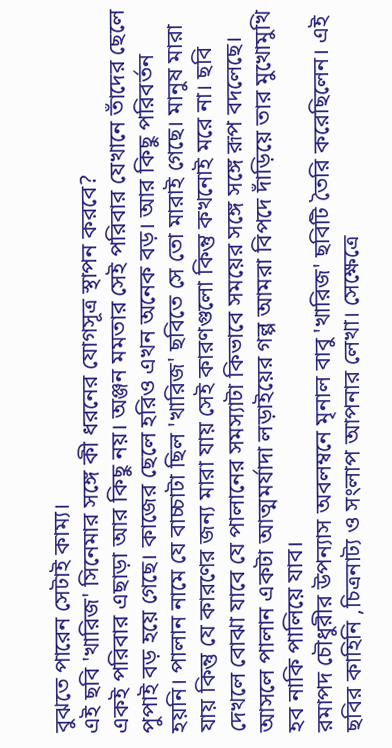বুঝতে পারেন সেটাই কাম্য।
এই ছবি 'খারিজ' সিনেমার সঙ্গে কী ধরনের যোগসূত্র স্থাপন করবে?
একই পরিবার এছাড়া আর কিছু নয়। অঞ্জন মমতার সেই পরিবার যেখানে তাঁদের ছেলে পুপাই বড় হয়ে গেছে। কাজের ছেলে হরিও এখন অনেক বড়। আর কিছু পরিবর্তন হয়নি। পালান নামে যে বাচ্চাটা ছিল 'খারিজ' ছবিতে সে তো মারাই গেছে। মানুষ মারা যায় কিন্তু যে কারণের জন্য মারা যায় সেই কারণগুলো কিন্তু কখনোই মরে না। ছবি দেখলে বোঝা যাবে যে পালানের সমস্যাটা কিভাবে সময়ের সঙ্গে সঙ্গে রূপ বদলেছে। আসলে পালান একটা আত্মমর্যাদা লড়াইয়ের গল্প আমরা বিপদে দাঁড়িয়ে তার মুখোমুখি হব নাকি পালিয়ে যাব।
রমাপদ চৌধুরীর উপন্যাস অবলম্বনে মৃনাল বাবু 'খারিজ' ছবিটি তৈরি করেছিলেন। এই ছবির কাহিনি ,চিত্রনাট্য ও সংলাপ আপনার লেখা। সেক্ষেত্রে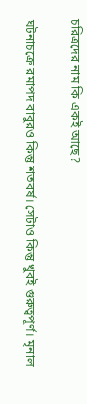চরিত্রদের নাম কি একই আছে?

ঘটনাচক্রে রমাপদ বাবুরও কিন্তু শতবর্ষ। সেটাও কিন্তু খুবই গুরুত্বপূর্ণ। মৃনাল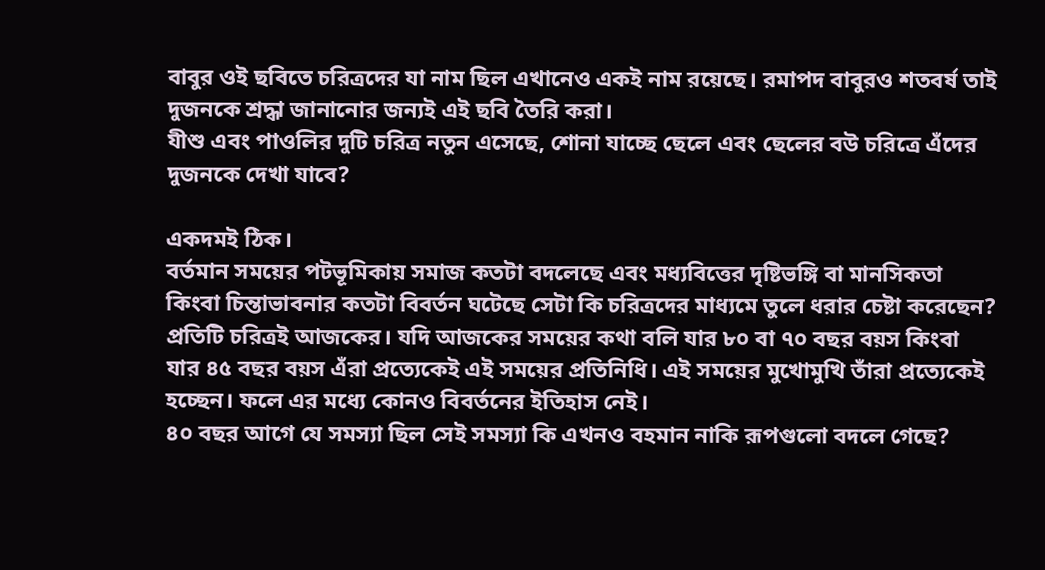বাবুর ওই ছবিতে চরিত্রদের যা নাম ছিল এখানেও একই নাম রয়েছে। রমাপদ বাবুরও শতবর্ষ তাই দুজনকে শ্রদ্ধা জানানোর জন্যই এই ছবি তৈরি করা।
যীশু এবং পাওলির দুটি চরিত্র নতুন এসেছে, শোনা যাচ্ছে ছেলে এবং ছেলের বউ চরিত্রে এঁদের দুজনকে দেখা যাবে?

একদমই ঠিক।
বর্তমান সময়ের পটভূমিকায় সমাজ কতটা বদলেছে এবং মধ্যবিত্তের দৃষ্টিভঙ্গি বা মানসিকতা কিংবা চিন্তাভাবনার কতটা বিবর্তন ঘটেছে সেটা কি চরিত্রদের মাধ্যমে তুলে ধরার চেষ্টা করেছেন?
প্রতিটি চরিত্রই আজকের। যদি আজকের সময়ের কথা বলি যার ৮০ বা ৭০ বছর বয়স কিংবা যার ৪৫ বছর বয়স এঁরা প্রত্যেকেই এই সময়ের প্রতিনিধি। এই সময়ের মুখোমুখি তাঁরা প্রত্যেকেই হচ্ছেন। ফলে এর মধ্যে কোনও বিবর্তনের ইতিহাস নেই।
৪০ বছর আগে যে সমস্যা ছিল সেই সমস্যা কি এখনও বহমান নাকি রূপগুলো বদলে গেছে?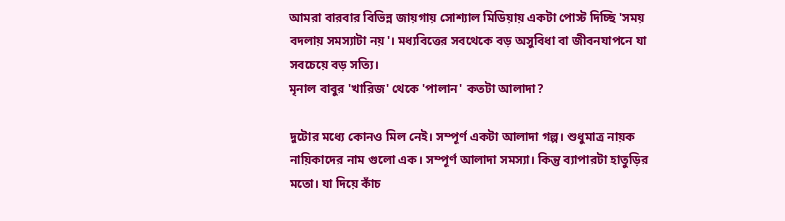আমরা বারবার বিভিন্ন জায়গায় সোশ্যাল মিডিয়ায় একটা পোস্ট দিচ্ছি 'সময় বদলায় সমস্যাটা নয়'। মধ্যবিত্তের সবথেকে বড় অসুবিধা বা জীবনযাপনে যা সবচেয়ে বড় সত্যি।
মৃনাল বাবুর 'খারিজ' থেকে 'পালান' কতটা আলাদা?

দুটোর মধ্যে কোনও মিল নেই। সম্পূর্ণ একটা আলাদা গল্প। শুধুমাত্র নায়ক নায়িকাদের নাম গুলো এক। সম্পূর্ণ আলাদা সমস্যা। কিন্তু ব্যাপারটা হাতুড়ির মতো। যা দিয়ে কাঁচ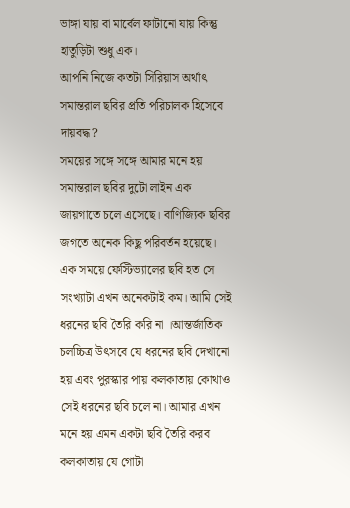ভাঙ্গা যায় বা মার্বেল ফাটানো যায় কিন্তু হাতুড়িটা শুধু এক।
আপনি নিজে কতটা সিরিয়াস অর্থাৎ সমান্তরাল ছবির প্রতি পরিচালক হিসেবে দায়বদ্ধ?
সময়ের সঙ্গে সঙ্গে আমার মনে হয় সমান্তরাল ছবির দুটো লাইন এক জায়গাতে চলে এসেছে। বাণিজ্যিক ছবির জগতে অনেক কিছু পরিবর্তন হয়েছে। এক সময়ে ফেস্টিভ্যালের ছবি হত সে সংখ্যাটা এখন অনেকটাই কম। আমি সেই ধরনের ছবি তৈরি করি না ।আন্তর্জাতিক চলচ্চিত্র উৎসবে যে ধরনের ছবি দেখানো হয় এবং পুরস্কার পায় কলকাতায় কোথাও সেই ধরনের ছবি চলে না। আমার এখন মনে হয় এমন একটা ছবি তৈরি করব কলকাতায় যে গোটা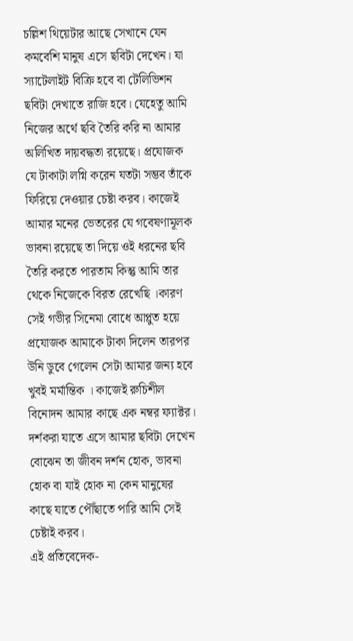চল্লিশ থিয়েটার আছে সেখানে যেন কমবেশি মানুষ এসে ছবিটা দেখেন। যা স্যাটেলাইট বিক্রি হবে বা টেলিভিশন ছবিটা দেখাতে রাজি হবে। যেহেতু আমি নিজের অর্থে ছবি তৈরি করি না আমার অলিখিত দায়বদ্ধতা রয়েছে। প্রযোজক যে টাকাটা লগ্নি করেন যতটা সম্ভব তাঁকে ফিরিয়ে দেওয়ার চেষ্টা করব। কাজেই আমার মনের ভেতরের যে গবেষণামূলক ভাবনা রয়েছে তা দিয়ে ওই ধরনের ছবি তৈরি করতে পারতাম কিন্তু আমি তার থেকে নিজেকে বিরত রেখেছি ।কারণ সেই গভীর সিনেমা বোধে আপ্লুত হয়ে প্রযোজক আমাকে টাকা দিলেন তারপর উনি ডুবে গেলেন সেটা আমার জন্য হবে খুবই মর্মান্তিক । কাজেই রুচিশীল বিনোদন আমার কাছে এক নম্বর ফ্যাক্টর। দর্শকরা যাতে এসে আমার ছবিটা দেখেন বোঝেন তা জীবন দর্শন হোক, ভাবনা হোক বা যাই হোক না কেন মানুষের কাছে যাতে পৌঁছাতে পারি আমি সেই চেষ্টাই করব।
এই প্রতিবেদেক-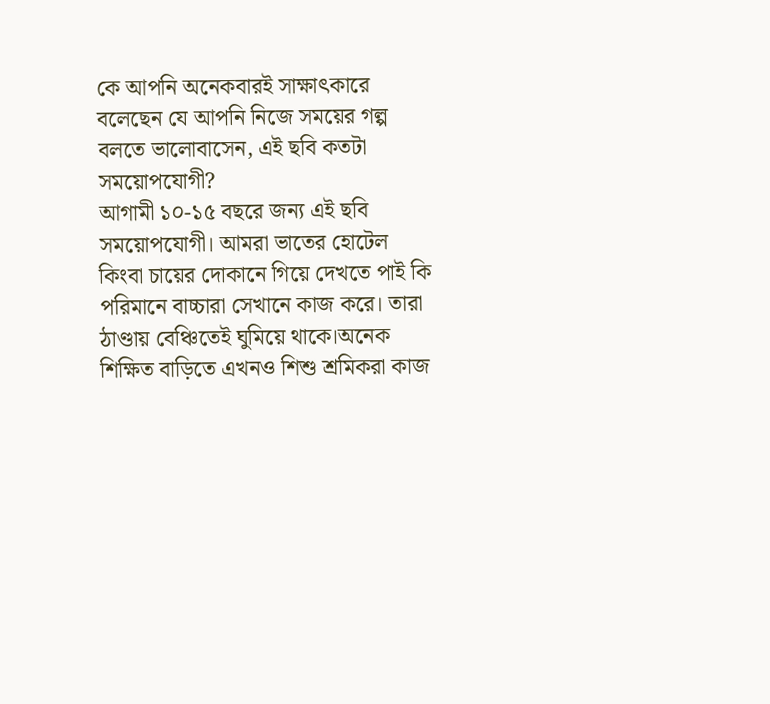কে আপনি অনেকবারই সাক্ষাৎকারে বলেছেন যে আপনি নিজে সময়ের গল্প বলতে ভালোবাসেন, এই ছবি কতটা সময়োপযোগী?
আগামী ১০-১৫ বছরে জন্য এই ছবি সময়োপযোগী। আমরা ভাতের হোটেল কিংবা চায়ের দোকানে গিয়ে দেখতে পাই কি পরিমানে বাচ্চারা সেখানে কাজ করে। তারা ঠাণ্ডায় বেঞ্চিতেই ঘুমিয়ে থাকে।অনেক শিক্ষিত বাড়িতে এখনও শিশু শ্রমিকরা কাজ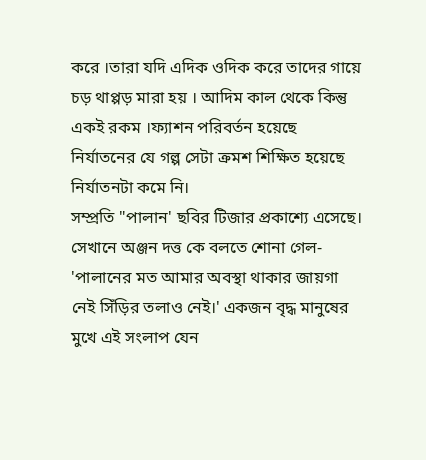করে ।তারা যদি এদিক ওদিক করে তাদের গায়ে চড় থাপ্পড় মারা হয় । আদিম কাল থেকে কিন্তু একই রকম ।ফ্যাশন পরিবর্তন হয়েছে নির্যাতনের যে গল্প সেটা ক্রমশ শিক্ষিত হয়েছে নির্যাতনটা কমে নি।
সম্প্রতি "পালান' ছবির টিজার প্রকাশ্যে এসেছে। সেখানে অঞ্জন দত্ত কে বলতে শোনা গেল- 'পালানের মত আমার অবস্থা থাকার জায়গা নেই সিঁড়ির তলাও নেই।' একজন বৃদ্ধ মানুষের মুখে এই সংলাপ যেন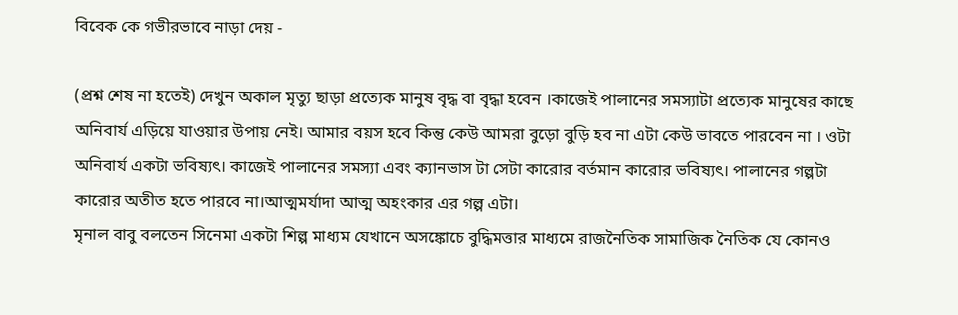বিবেক কে গভীরভাবে নাড়া দেয় -

(প্রশ্ন শেষ না হতেই) দেখুন অকাল মৃত্যু ছাড়া প্রত্যেক মানুষ বৃদ্ধ বা বৃদ্ধা হবেন ।কাজেই পালানের সমস্যাটা প্রত্যেক মানুষের কাছে অনিবার্য এড়িয়ে যাওয়ার উপায় নেই। আমার বয়স হবে কিন্তু কেউ আমরা বুড়ো বুড়ি হব না এটা কেউ ভাবতে পারবেন না । ওটা অনিবার্য একটা ভবিষ্যৎ। কাজেই পালানের সমস্যা এবং ক্যানভাস টা সেটা কারোর বর্তমান কারোর ভবিষ্যৎ। পালানের গল্পটা কারোর অতীত হতে পারবে না।আত্মমর্যাদা আত্ম অহংকার এর গল্প এটা।
মৃনাল বাবু বলতেন সিনেমা একটা শিল্প মাধ্যম যেখানে অসঙ্কোচে বুদ্ধিমত্তার মাধ্যমে রাজনৈতিক সামাজিক নৈতিক যে কোনও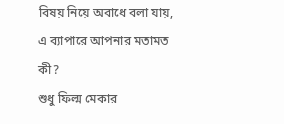বিষয় নিয়ে অবাধে বলা যায়, এ ব্যাপারে আপনার মতামত কী?
শুধু ফিল্ম মেকার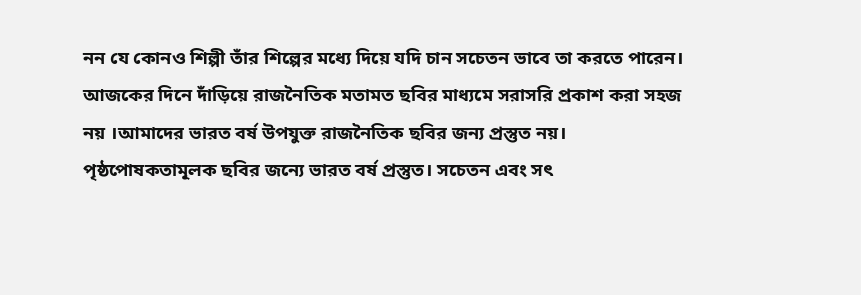নন যে কোনও শিল্পী তাঁর শিল্পের মধ্যে দিয়ে যদি চান সচেতন ভাবে তা করতে পারেন। আজকের দিনে দাঁড়িয়ে রাজনৈতিক মতামত ছবির মাধ্যমে সরাসরি প্রকাশ করা সহজ নয় ।আমাদের ভারত বর্ষ উপযুক্ত রাজনৈতিক ছবির জন্য প্রস্তুত নয়। পৃষ্ঠপোষকতামূলক ছবির জন্যে ভারত বর্ষ প্রস্তুত। সচেতন এবং সৎ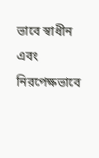ভাবে স্বাধীন এবং নিরপেক্ষভাবে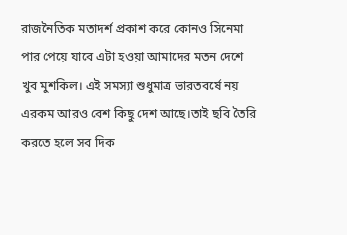রাজনৈতিক মতাদর্শ প্রকাশ করে কোনও সিনেমা পার পেয়ে যাবে এটা হওয়া আমাদের মতন দেশে খুব মুশকিল। এই সমস্যা শুধুমাত্র ভারতবর্ষে নয় এরকম আরও বেশ কিছু দেশ আছে।তাই ছবি তৈরি করতে হলে সব দিক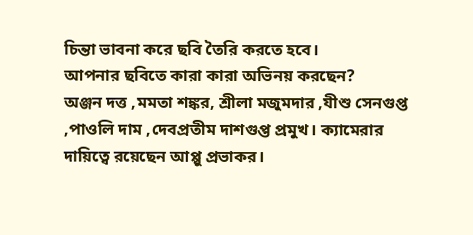চিন্তা ভাবনা করে ছবি তৈরি করতে হবে।
আপনার ছবিতে কারা কারা অভিনয় করছেন?
অঞ্জন দত্ত ,মমতা শঙ্কর, শ্রীলা মজুমদার ,যীশু সেনগুপ্ত ,পাওলি দাম ,দেবপ্রতীম দাশগুপ্ত প্রমুখ। ক্যামেরার দায়িত্বে রয়েছেন আপ্পু প্রভাকর।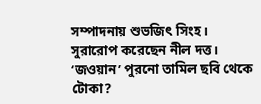সম্পাদনায় শুভজিৎ সিংহ। সুরারোপ করেছেন নীল দত্ত।
‘জওয়ান’ পুরনো তামিল ছবি থেকে টোকা?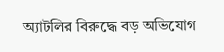অ্যাটলির বিরুদ্ধে বড় অভিযোগ